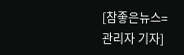[참좋은뉴스= 관리자 기자]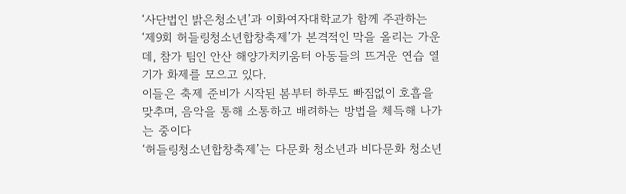‘사단법인 밝은청소년’과 이화여자대학교가 함께 주관하는 ‘제9회 허들링청소년합창축제’가 본격적인 막을 올리는 가운데, 참가 팀인 안산 해양가치키움터 아동들의 뜨거운 연습 열기가 화제를 모으고 있다.
이들은 축제 준비가 시작된 봄부터 하루도 빠짐없이 호흡을 맞추며, 음악을 통해 소통하고 배려하는 방법을 체득해 나가는 중이다
‘허들링청소년합창축제’는 다문화 청소년과 비다문화 청소년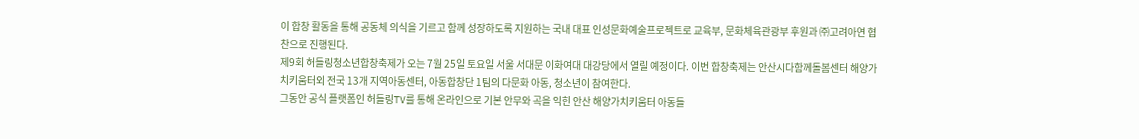이 합창 활동을 통해 공동체 의식을 기르고 함께 성장하도록 지원하는 국내 대표 인성문화예술프로젝트로 교육부, 문화체육관광부 후원과 ㈜고려아연 협찬으로 진행된다.
제9회 허들링청소년합창축제가 오는 7월 25일 토요일 서울 서대문 이화여대 대강당에서 열릴 예정이다. 이번 합창축제는 안산시다함께돌봄센터 해양가치키움터외 전국 13개 지역아동센터, 아동합창단 1팀의 다문화 아동, 청소년이 참여한다.
그동안 공식 플랫폼인 허들링TV를 통해 온라인으로 기본 안무와 곡을 익힌 안산 해양가치키움터 아동들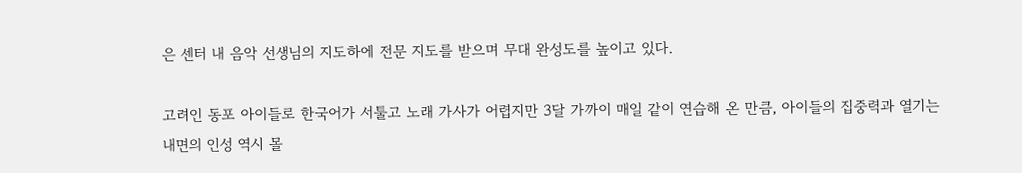은 센터 내 음악 선생님의 지도하에 전문 지도를 받으며 무대 완성도를 높이고 있다.

고려인 동포 아이들로 한국어가 서툴고 노래 가사가 어렵지만 3달 가까이 매일 같이 연습해 온 만큼, 아이들의 집중력과 열기는 내면의 인성 역시 몰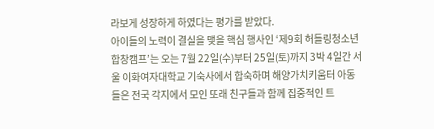라보게 성장하게 하였다는 평가를 받았다.
아이들의 노력이 결실을 맺을 핵심 행사인 ‘제9회 허들링청소년합창캠프’는 오는 7월 22일(수)부터 25일(토)까지 3박 4일간 서울 이화여자대학교 기숙사에서 합숙하며 해양가치키움터 아동들은 전국 각지에서 모인 또래 친구들과 함께 집중적인 트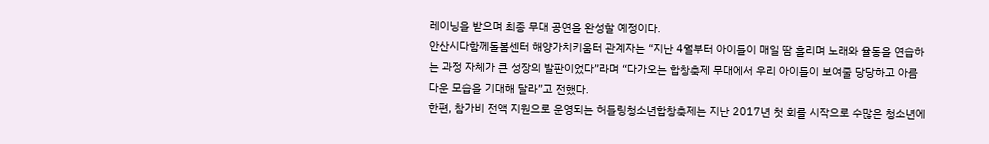레이닝을 받으며 최종 무대 공연을 완성할 예정이다.
안산시다함께돌봄센터 해양가치키움터 관계자는 “지난 4월부터 아이들이 매일 땀 흘리며 노래와 율동을 연습하는 과정 자체가 큰 성장의 발판이었다”라며 “다가오는 합창축제 무대에서 우리 아이들이 보여줄 당당하고 아름다운 모습을 기대해 달라”고 전했다.
한편, 참가비 전액 지원으로 운영되는 허들링청소년합창축제는 지난 2017년 첫 회를 시작으로 수많은 청소년에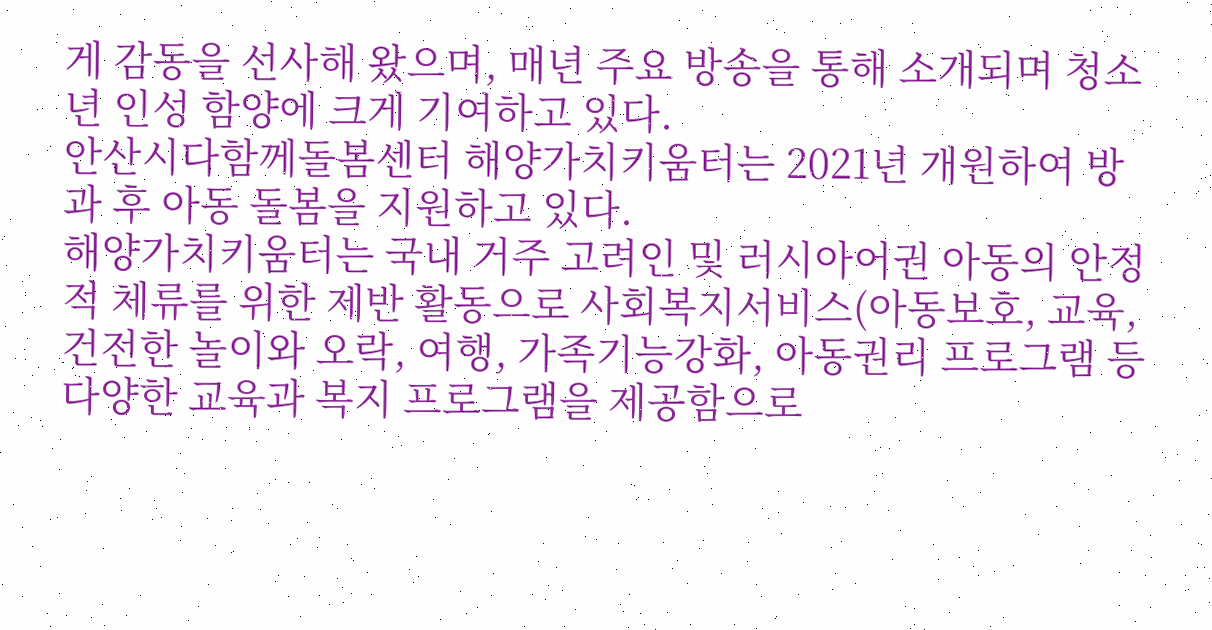게 감동을 선사해 왔으며, 매년 주요 방송을 통해 소개되며 청소년 인성 함양에 크게 기여하고 있다.
안산시다함께돌봄센터 해양가치키움터는 2021년 개원하여 방과 후 아동 돌봄을 지원하고 있다.
해양가치키움터는 국내 거주 고려인 및 러시아어권 아동의 안정적 체류를 위한 제반 활동으로 사회복지서비스(아동보호, 교육, 건전한 놀이와 오락, 여행, 가족기능강화, 아동권리 프로그램 등 다양한 교육과 복지 프로그램을 제공함으로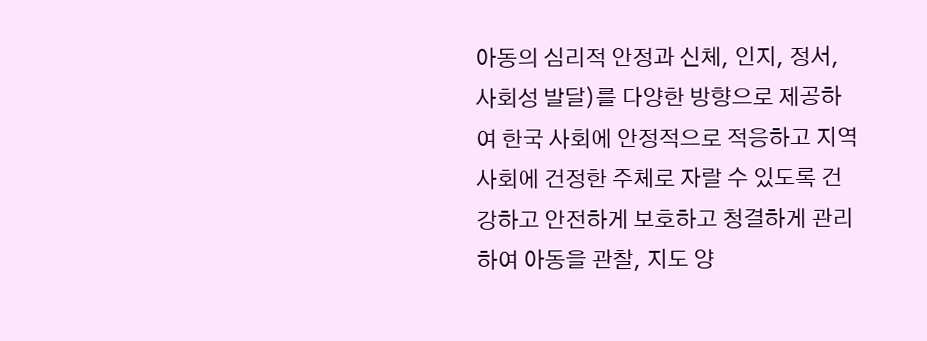아동의 심리적 안정과 신체, 인지, 정서, 사회성 발달)를 다양한 방향으로 제공하여 한국 사회에 안정적으로 적응하고 지역사회에 건정한 주체로 자랄 수 있도록 건강하고 안전하게 보호하고 청결하게 관리하여 아동을 관찰, 지도 양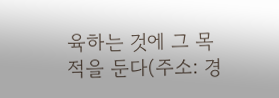육하는 것에 그 목적을 둔다(주소: 경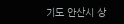기도 안산시 상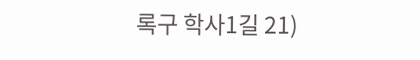록구 학사1길 21)